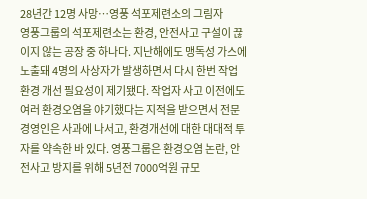28년간 12명 사망…영풍 석포제련소의 그림자
영풍그룹의 석포제련소는 환경, 안전사고 구설이 끊이지 않는 공장 중 하나다. 지난해에도 맹독성 가스에 노출돼 4명의 사상자가 발생하면서 다시 한번 작업환경 개선 필요성이 제기됐다. 작업자 사고 이전에도 여러 환경오염을 야기했다는 지적을 받으면서 전문경영인은 사과에 나서고, 환경개선에 대한 대대적 투자를 약속한 바 있다. 영풍그룹은 환경오염 논란, 안전사고 방지를 위해 5년전 7000억원 규모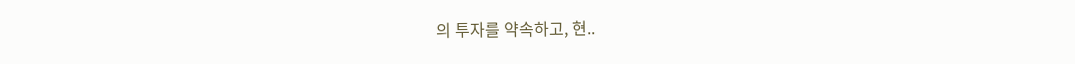의 투자를 약속하고, 현..